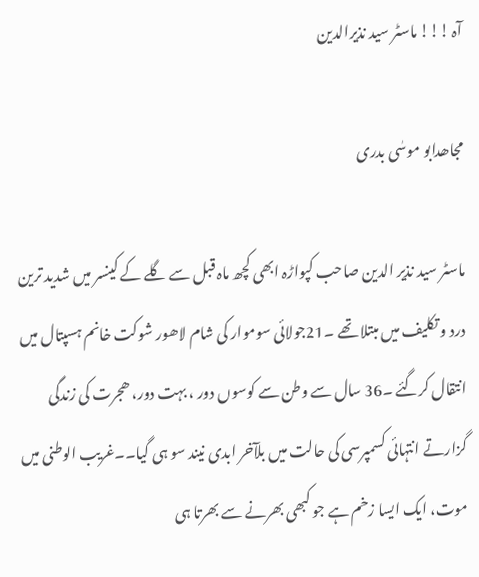آہ !!! ماسٹر سید نذیرالدین

مجاھدابو موسٰی بدری

ماسٹر سید نذیر الدین صاحب کپواڑہ ابھی کچھ ماہ قبل سے گلے کے کینسر میں شدید ترین درد و تکلیف میں مبتلا تھے ۔21جولائی سوموار کی شام لاھور شوکت خانم ہسپتال میں انتقال کرگئے ۔36 سال سے وطن سے کوسوں دور ، بہت دور، ھجرت کی زندگی گزارتے انتہائی کسمپرسی کی حالت میں بلآخر ابدی نیند سو ہی گیا۔۔غریب الوطنی میں موت، ایک ایسا زخم ہے جو کبھی بھرنے سے بھرتا ہی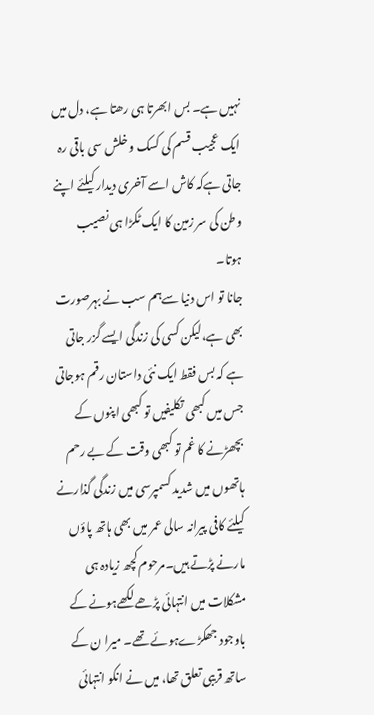نہیں ہے۔ بس ابھرتا ہی رھتا ہے، دل میں ایک عجیب قسم کی کسک و خلش سی باقی رہ جاتی ہےکہ کاش اسے آخری دیدار کیلئے اپنے وطن کی سر زمین کا ایک ٹکڑا ہی نصیب ہوتا۔
جانا تو اس دنیا سےہم سب نے بہرصورت بھی ہے،لیکن کسی کی زندگی ایسے گزر جاتی ہے کہ بس فقط ایک نئی داستان رقم ہوجاتی جس میں کبھی تکلیفیں تو کبھی اپنوں کے بچھڑنے کا غم تو کبھی وقت کے بے رحم ہاتھوں میں شدید کسمپرسی میں زندگی گذارنے کیلئے کافی پیرانہ سالی عمر میں بھی ہاتھ پاؤں مارنے پڑتے ہیں۔مرحوم کچھ زیادہ ہی مشکلات میں انتہائی پڑھے لکھےہونے کے باوجود جھکڑےہوئے تھے۔ میرا ن کے ساتھ قریبی تعلق تھا، میں نے انکو انتہائی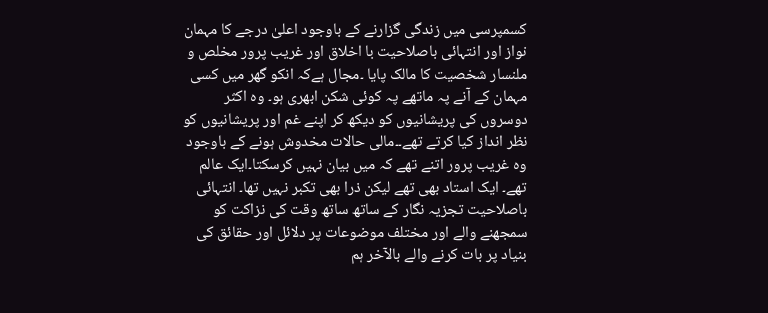کسمپرسی میں زندگی گزارنے کے باوجود اعلیٰ درجے کا مہمان نواز اور انتہائی باصلاحیت با اخلاق اور غریب پرور مخلص و ملنسار شخصیت کا مالک پایا ۔مجال ہےکہ انکو گھر میں کسی مہمان کے آنے پہ ماتھے پہ کوئی شکن ابھری ہو۔ وہ اکثر دوسروں کی پریشانیوں کو دیکھ کر اپنے غم اور پریشانیوں کو نظر انداز کیا کرتے تھے۔۔مالی حالات مخدوش ہونے کے باوجود وہ غریب پرور اتنے تھے کہ میں بیان نہیں کرسکتا۔ایک عالم تھے۔ ایک استاد بھی تھے لیکن ذرا بھی تکبر نہیں تھا۔ انتہائی باصلاحیت تجزیہ نگار کے ساتھ ساتھ وقت کی نزاکت کو سمجھنے والے اور مختلف موضوعات پر دلائل اور حقائق کی بنیاد پر بات کرنے والے بالآخر ہم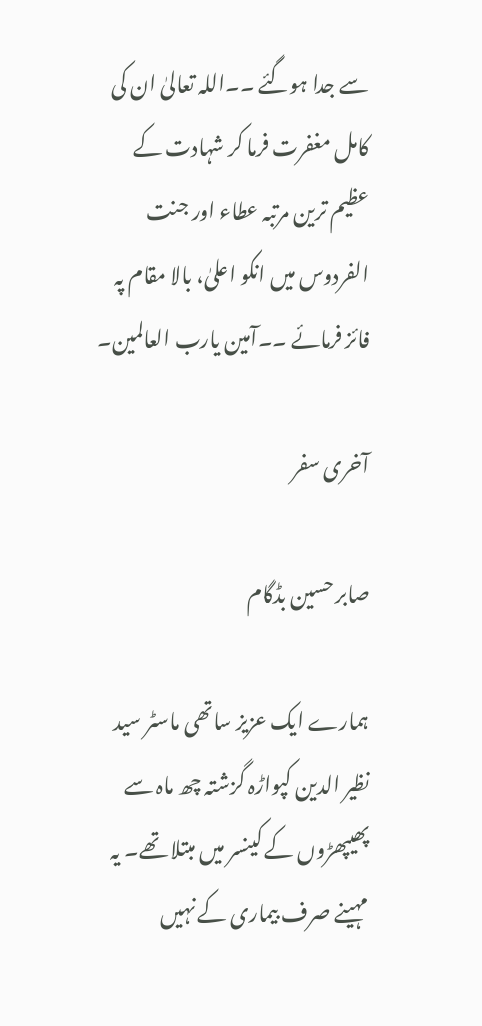سے جدا ہوگئے ۔۔اللہ تعالیٰ ان کی کامل مغفرت فرما کر شہادت کے عظیم ترین مرتبہ عطاء اور جنت الفردوس میں انکو اعلیٰ، بالا مقام پہ فائز فرمائے ۔۔آمین یارب العالمین۔

آخری سفر

صابر حسین بڈگام

ہمارے ایک عزیز ساتھی ماسٹر سید نظیر الدین کپواڑہ گزشتہ چھ ماہ سے پھیپھڑوں کے کینسر میں مبتلا تھے۔ یہ مہینے صرف بیماری کے نہیں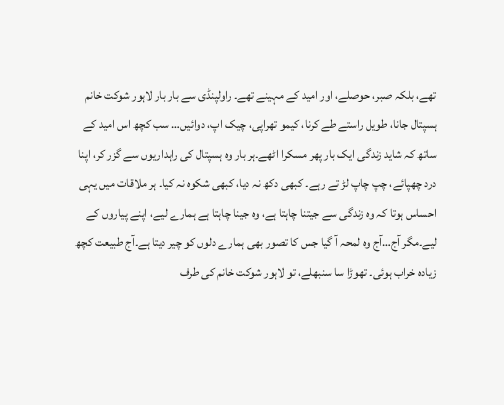تھے، بلکہ صبر، حوصلے، اور امید کے مہینے تھے۔ راولپنڈی سے بار بار لاہور شوکت خانم ہسپتال جانا، طویل راستے طے کرنا، کیمو تھراپی، چیک اپ، دوائیں… سب کچھ اس امید کے ساتھ کہ شاید زندگی ایک بار پھر مسکرا اٹھے۔ہر بار وہ ہسپتال کی راہداریوں سے گزر کر، اپنا درد چھپائے، چپ چاپ لڑ تے رہے۔ کبھی دکھ نہ دیا، کبھی شکوہ نہ کیا۔ ہر ملاقات میں یہی احساس ہوتا کہ وہ زندگی سے جیتنا چاہتا ہے، وہ جینا چاہتا ہے ہمارے لیے، اپنے پیاروں کے لیے۔مگر آج…آج وہ لمحہ آ گیا جس کا تصور بھی ہمارے دلوں کو چیر دیتا ہے۔آج طبیعت کچھ زیادہ خراب ہوئی۔ تھوڑا سا سنبھلے، تو لاہور شوکت خانم کی طرف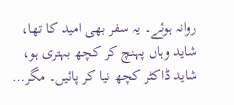روانہ ہوئے۔ یہ سفر بھی امید کا تھا، شاید وہاں پہنچ کر کچھ بہتری ہو، شاید ڈاکٹر کچھ نیا کر پائیں۔ مگر…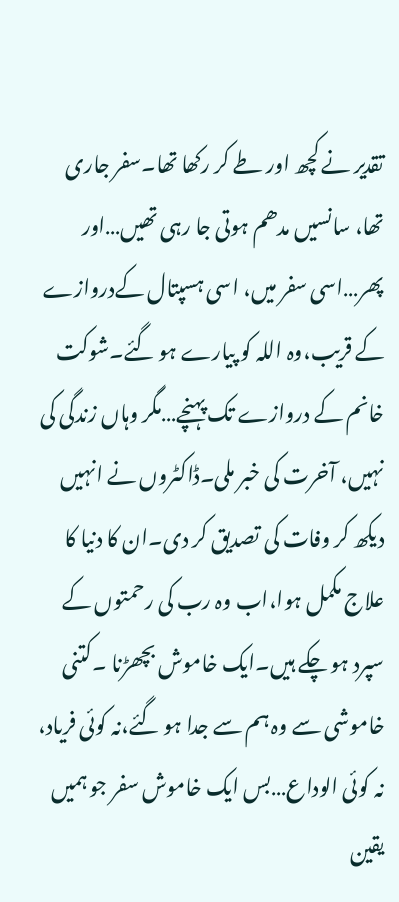تقدیر نے کچھ اور طے کر رکھا تھا۔سفر جاری تھا، سانسیں مدھم ہوتی جا رہی تھیں…اور پھر…اسی سفر میں، اسی ہسپتال کےدروازے کے قریب،وہ اللہ کو پیارے ہو گئے۔شوکت خانم کے دروازے تک پہنچے…مگر وہاں زندگی کی نہیں، آخرت کی خبر ملی۔ڈاکٹروں نے انہیں دیکھ کر وفات کی تصدیق کر دی۔ان کا دنیا کا علاج مکمل ہوا،اب وہ رب کی رحمتوں کے سپرد ہو چکے ہیں۔ایک خاموش بچھڑنا ۔کتنی خاموشی سے وہ ہم سے جدا ہو گئے،نہ کوئی فریاد، نہ کوئی الوداع…بس ایک خاموش سفر جو ہمیں یقین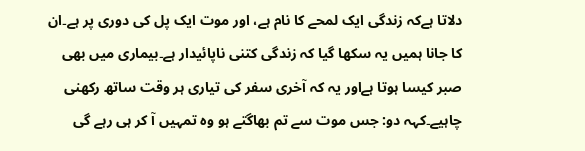دلاتا ہےکہ زندگی ایک لمحے کا نام ہے، اور موت ایک پل کی دوری پر ہے۔ان کا جانا ہمیں یہ سکھا گیا کہ زندگی کتنی ناپائیدار ہے۔بیماری میں بھی صبر کیسا ہوتا ہےاور یہ کہ آخری سفر کی تیاری ہر وقت ساتھ رکھنی چاہیے۔کہہ دو: جس موت سے تم بھاگتے ہو وہ تمہیں آ کر ہی رہے گی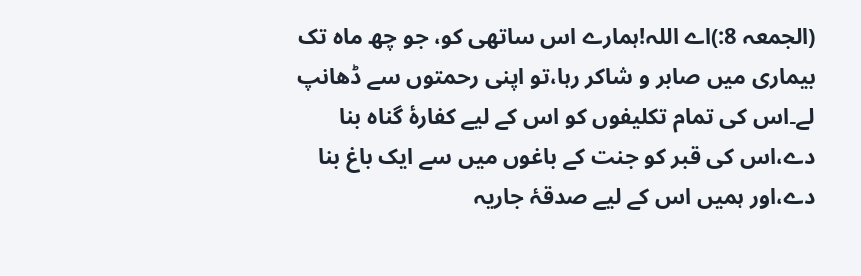(الجمعہ 8:)اے اللہ!ہمارے اس ساتھی کو، جو چھ ماہ تک بیماری میں صابر و شاکر رہا،تو اپنی رحمتوں سے ڈھانپ لے۔اس کی تمام تکلیفوں کو اس کے لیے کفارۂ گناہ بنا دے،اس کی قبر کو جنت کے باغوں میں سے ایک باغ بنا دے،اور ہمیں اس کے لیے صدقۂ جاریہ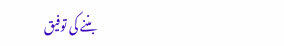بننے کی توفیق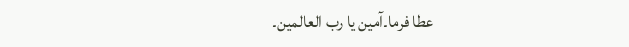عطا فرما۔آمین یا رب العالمین۔